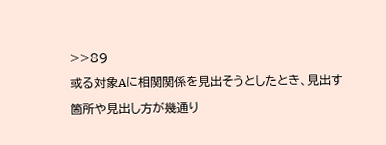>>89
或る対象Aに相関関係を見出そうとしたとき、見出す箇所や見出し方が幾通り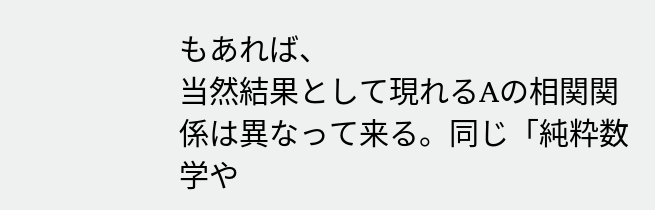もあれば、
当然結果として現れるAの相関関係は異なって来る。同じ「純粋数学や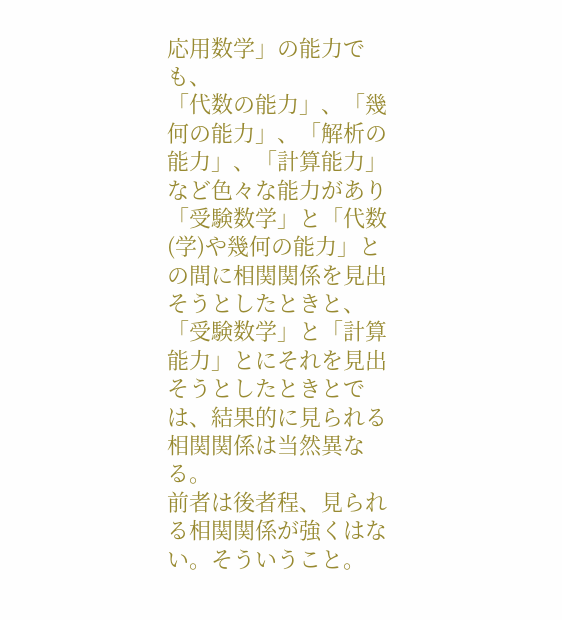応用数学」の能力でも、
「代数の能力」、「幾何の能力」、「解析の能力」、「計算能力」など色々な能力があり
「受験数学」と「代数(学)や幾何の能力」との間に相関関係を見出そうとしたときと、
「受験数学」と「計算能力」とにそれを見出そうとしたときとでは、結果的に見られる相関関係は当然異なる。
前者は後者程、見られる相関関係が強くはない。そういうこと。